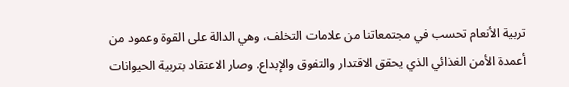تربية الأنعام تحسب في مجتمعاتنا من علامات التخلف، وهي الدالة على القوة وعمود من أعمدة الأمن الغذائي الذي يحقق الاقتدار والتفوق والإبداع. وصار الاعتقاد بتربية الحيوانات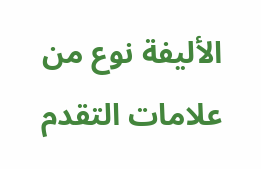الأليفة نوع من علامات التقدم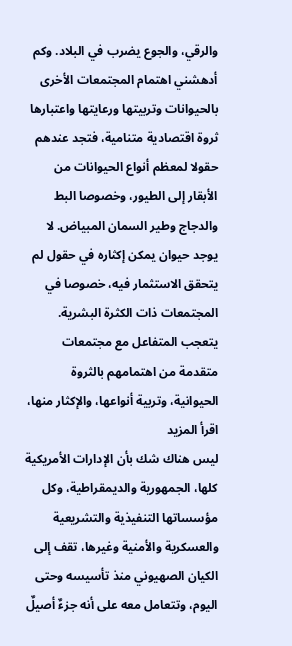والرقي، والجوع يضرب في البلاد. وكم أدهشني اهتمام المجتمعات الأخرى بالحيوانات وتربيتها ورعايتها واعتبارها ثروة اقتصادية متنامية، فتجد عندهم حقولا لمعظم أنواع الحيوانات من الأبقار إلى الطيور، وخصوصا البط والدجاج وطير السمان المبياض. لا يوجد حيوان يمكن إكثاره في حقول لم يتحقق الاستثمار فيه، خصوصا في المجتمعات ذات الكثرة البشرية. يتعجب المتفاعل مع مجتمعات متقدمة من اهتمامهم بالثروة الحيوانية، وتربية أنواعها، والإكثار منها، اقرأ المزيد
ليس هناك شك بأن الإدارات الأمريكية كلها، الجمهورية والديمقراطية، وكل مؤسساتها التنفيذية والتشريعية والعسكرية والأمنية وغيرها، تقف إلى الكيان الصهيوني منذ تأسيسه وحتى اليوم، وتتعامل معه على أنه جزءٌ أصيلٌ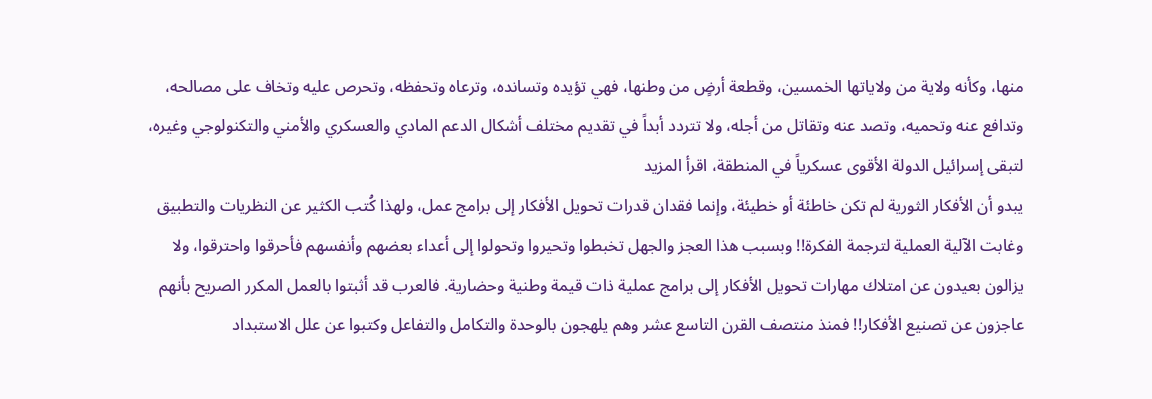منها، وكأنه ولاية من ولاياتها الخمسين، وقطعة أرضٍ من وطنها، فهي تؤيده وتسانده، وترعاه وتحفظه، وتحرص عليه وتخاف على مصالحه، وتدافع عنه وتحميه، وتصد عنه وتقاتل من أجله، ولا تتردد أبداً في تقديم مختلف أشكال الدعم المادي والعسكري والأمني والتكنولوجي وغيره، لتبقى إسرائيل الدولة الأقوى عسكرياً في المنطقة، اقرأ المزيد
يبدو أن الأفكار الثورية لم تكن خاطئة أو خطيئة، وإنما فقدان قدرات تحويل الأفكار إلى برامج عمل، ولهذا كُتب الكثير عن النظريات والتطبيق وغابت الآلية العملية لترجمة الفكرة!! وبسبب هذا العجز والجهل تخبطوا وتحيروا وتحولوا إلى أعداء بعضهم وأنفسهم فأحرقوا واحترقوا، ولا يزالون بعيدون عن امتلاك مهارات تحويل الأفكار إلى برامج عملية ذات قيمة وطنية وحضارية. فالعرب قد أثبتوا بالعمل المكرر الصريح بأنهم عاجزون عن تصنيع الأفكار!! فمنذ منتصف القرن التاسع عشر وهم يلهجون بالوحدة والتكامل والتفاعل وكتبوا عن علل الاستبداد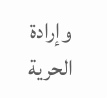وإرادة الحرية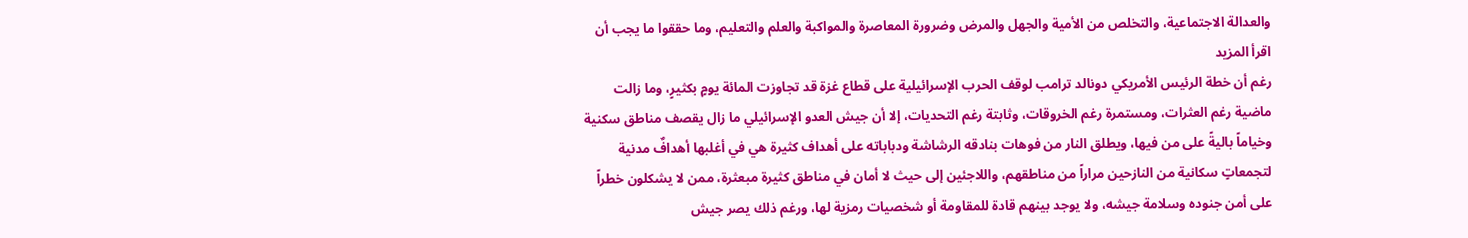والعدالة الاجتماعية، والتخلص من الأمية والجهل والمرض وضرورة المعاصرة والمواكبة والعلم والتعليم، وما حققوا ما يجب أن اقرأ المزيد
رغم أن خطة الرئيس الأمريكي دونالد ترامب لوقف الحرب الإسرائيلية على قطاع غزة قد تجاوزت المائة يومٍ بكثيرٍ، وما زالت ماضية رغم العثرات، ومستمرة رغم الخروقات، وثابتة رغم التحديات، إلا أن جيش العدو الإسرائيلي ما زال يقصف مناطق سكنية وخياماً باليةً على من فيها، ويطلق النار من فوهات بنادقه الرشاشة ودباباته على أهداف كثيرة هي في أغلبها أهدافٌ مدنية لتجمعاتٍ سكانية من النازحين مراراً من مناطقهم، واللاجئين إلى حيث لا أمان في مناطق كثيرة مبعثرة، ممن لا يشكلون خطراً على أمن جنوده وسلامة جيشه، ولا يوجد بينهم قادة للمقاومة أو شخصيات رمزية لها، ورغم ذلك يصر جيش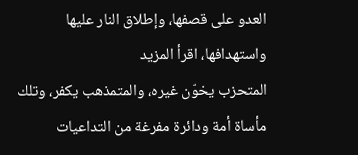العدو على قصفها، وإطلاق النار عليها واستهدافها، اقرأ المزيد
المتحزب يخوّن غيره، والمتمذهب يكفر، وتلك مأساة أمة ودائرة مفرغة من التداعيات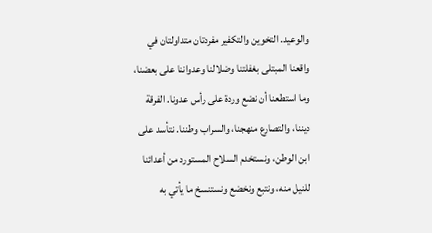والوعيد. التخوين والتكفير مفردتان متداولتان في واقعنا المبتلى بغفلتنا وضلالنا وعدواننا على بعضنا، وما استطعنا أن نضع وردة على رأس عدونا. الفرقة ديننا، والتصارع منهجنا، والسراب وطننا. نتأسد على ابن الوطن، ونستخدم السلاح المستورد من أعدائنا للنيل منه، ونتبع ونخضع ونستنسخ ما يأتي به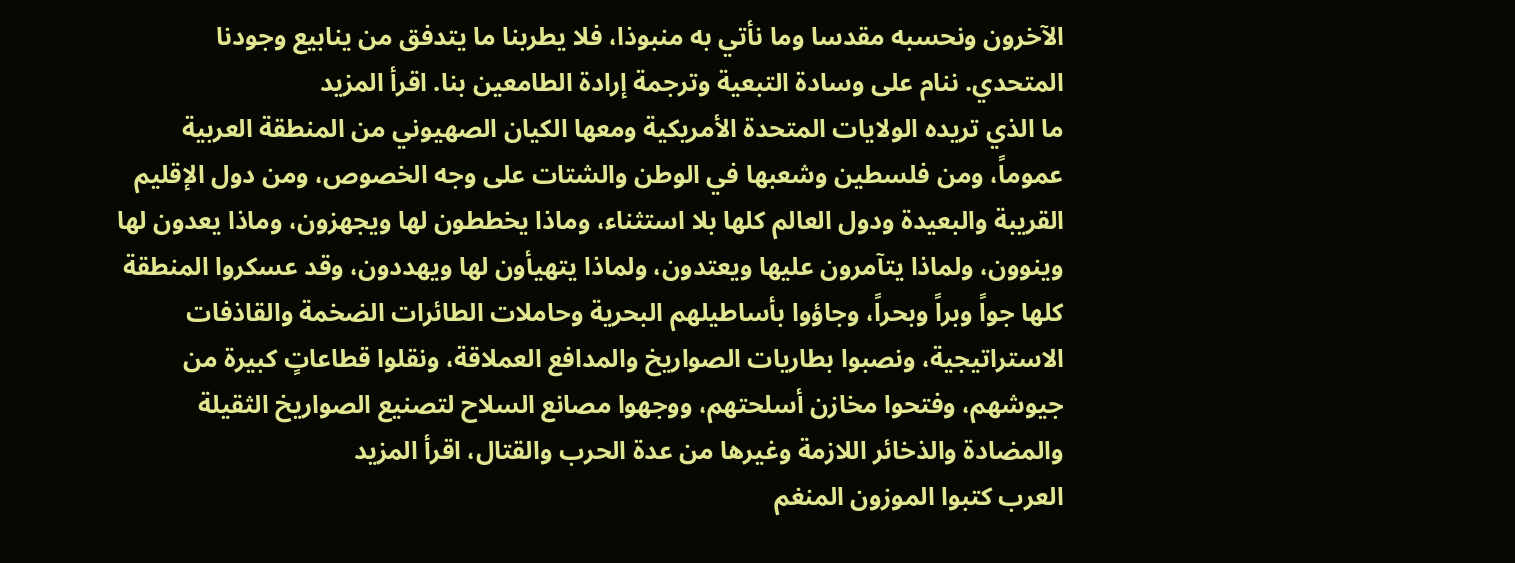الآخرون ونحسبه مقدسا وما نأتي به منبوذا، فلا يطربنا ما يتدفق من ينابيع وجودنا المتحدي. ننام على وسادة التبعية وترجمة إرادة الطامعين بنا. اقرأ المزيد
ما الذي تريده الولايات المتحدة الأمريكية ومعها الكيان الصهيوني من المنطقة العربية عموماً، ومن فلسطين وشعبها في الوطن والشتات على وجه الخصوص، ومن دول الإقليم القريبة والبعيدة ودول العالم كلها بلا استثناء، وماذا يخططون لها ويجهزون، وماذا يعدون لها وينوون، ولماذا يتآمرون عليها ويعتدون، ولماذا يتهيأون لها ويهددون، وقد عسكروا المنطقة كلها جواً وبراً وبحراً، وجاؤوا بأساطيلهم البحرية وحاملات الطائرات الضخمة والقاذفات الاستراتيجية، ونصبوا بطاريات الصواريخ والمدافع العملاقة، ونقلوا قطاعاتٍ كبيرة من جيوشهم، وفتحوا مخازن أسلحتهم، ووجهوا مصانع السلاح لتصنيع الصواريخ الثقيلة والمضادة والذخائر اللازمة وغيرها من عدة الحرب والقتال، اقرأ المزيد
العرب كتبوا الموزون المنغم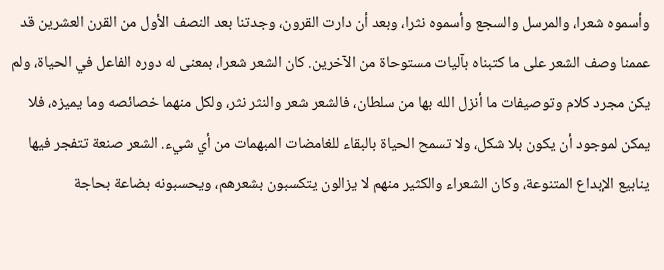وأسموه شعرا، والمرسل والسجع وأسموه نثرا، وبعد أن دارت القرون، وجدتنا بعد النصف الأول من القرن العشرين قد عممنا وصف الشعر على ما كتبناه بآليات مستوحاة من الآخرين. كان الشعر شعرا، بمعنى له دوره الفاعل في الحياة، ولم يكن مجرد كلام وتوصيفات ما أنزل الله بها من سلطان، فالشعر شعر والنثر نثر، ولكل منهما خصائصه وما يميزه، فلا يمكن لموجود أن يكون بلا شكل، ولا تسمح الحياة بالبقاء للغامضات المبهمات من أي شيء. الشعر صنعة تتفجر فيها ينابيع الإبداع المتنوعة، وكان الشعراء والكثير منهم لا يزالون يتكسبون بشعرهم، ويحسبونه بضاعة بحاجة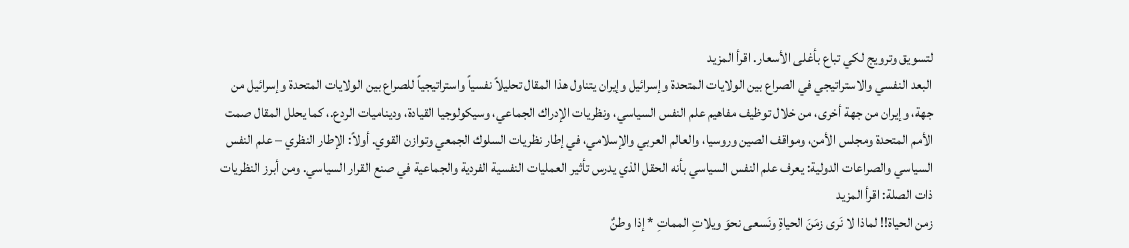لتسويق وترويج لكي تباع بأغلى الأسعار. اقرأ المزيد
البعد النفسي والاستراتيجي في الصراع بين الولايات المتحدة وإسرائيل وإيران يتناول هذا المقال تحليلاً نفسياً واستراتيجياً للصراع بين الولايات المتحدة وإسرائيل من جهة، وإيران من جهة أخرى، من خلال توظيف مفاهيم علم النفس السياسي، ونظريات الإدراك الجماعي، وسيكولوجيا القيادة، وديناميات الردع.، كما يحلل المقال صمت الأمم المتحدة ومجلس الأمن، ومواقف الصين وروسيا، والعالم العربي والإسلامي، في إطار نظريات السلوك الجمعي وتوازن القوي. أولاً: الإطار النظري – علم النفس السياسي والصراعات الدولية: يعرف علم النفس السياسي بأنه الحقل الذي يدرس تأثير العمليات النفسية الفردية والجماعية في صنع القرار السياسي. ومن أبرز النظريات ذات الصلة: اقرأ المزيد
زمن الحياة!! لماذا لا نَرى زمَنَ الحياةِ ونَسعى نحوَ ويلاتِ المماتِ * إذا وطنٌ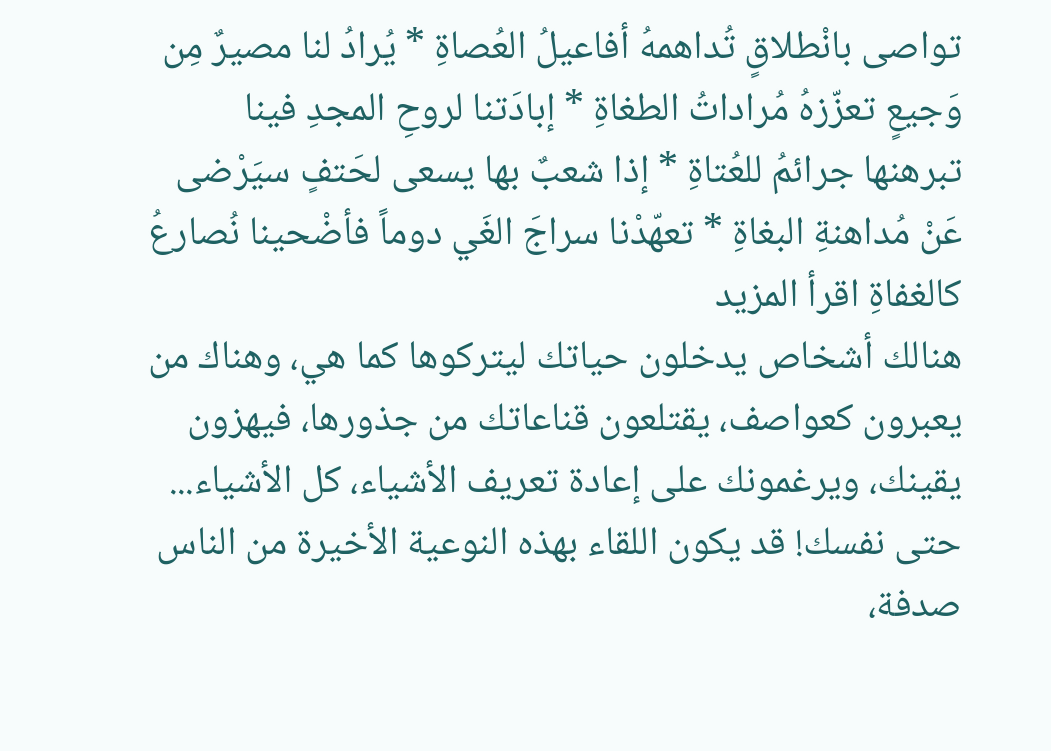تواصى بانْطلاقٍ تُداهمهُ أفاعيلُ العُصاةِ * يُرادُ لنا مصيرٌ مِن وَجيعٍ تعزّزهُ مُراداتُ الطغاةِ * إبادَتنا لروحِ المجدِ فينا تبرهنها جرائمُ للعُتاةِ * إذا شعبٌ بها يسعى لحَتفٍ سيَرْضى عَنْ مُداهنةِ البغاةِ * تعهّدْنا سراجَ الغَي دوماً فأضْحينا نُصارعُ كالغفاةِ اقرأ المزيد
هنالك أشخاص يدخلون حياتك ليتركوها كما هي، وهناك من يعبرون كعواصف، يقتلعون قناعاتك من جذورها، فيهزون يقينك، ويرغمونك على إعادة تعريف الأشياء، كل الأشياء... حتى نفسك! قد يكون اللقاء بهذه النوعية الأخيرة من الناس صدفة،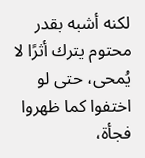لكنه أشبه بقدر محتوم يترك أثرًا لا يُمحى، حتى لو اختفوا كما ظهروا فجأة،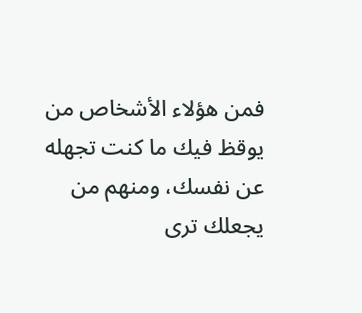فمن هؤلاء الأشخاص من يوقظ فيك ما كنت تجهله عن نفسك، ومنهم من يجعلك ترى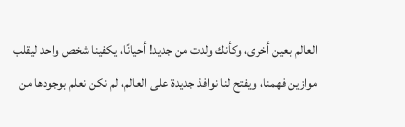العالم بعين أخرى، وكأنك ولدت من جديد! أحيانًا، يكفينا شخص واحد ليقلب موازين فهمنا، ويفتح لنا نوافذ جديدة على العالم، لم نكن نعلم بوجودها من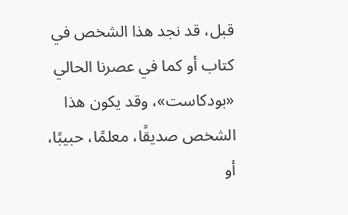قبل، قد نجد هذا الشخص في كتاب أو كما في عصرنا الحالي «بودكاست»، وقد يكون هذا الشخص صديقًا، معلمًا، حبيبًا، أو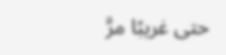حتى غريبًا مرَّ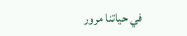في حياتنا مرور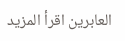العابرين اقرأ المزيد